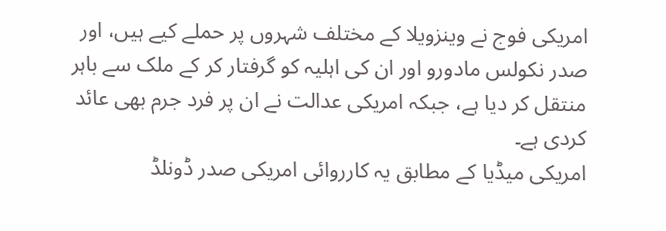امریکی فوج نے وینزویلا کے مختلف شہروں پر حملے کیے ہیں، اور صدر نکولس مادورو اور ان کی اہلیہ کو گرفتار کر کے ملک سے باہر منتقل کر دیا ہے، جبکہ امریکی عدالت نے ان پر فرد جرم بھی عائد کردی ہے۔
امریکی میڈیا کے مطابق یہ کارروائی امریکی صدر ڈونلڈ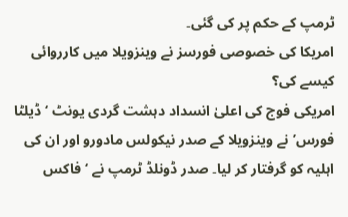ٹرمپ کے حکم پر کی گئی۔
امریکا کی خصوصی فورسز نے وینزویلا میں کارروائی کیسے کی؟
امریکی فوج کی اعلیٰ انسداد دہشت گردی یونٹ ‘ڈیلٹا فورس’ نے وینزویلا کے صدر نیکولس مادورو اور ان کی اہلیہ کو گرفتار کر لیا۔ صدر ڈونلڈ ٹرمپ نے ‘فاکس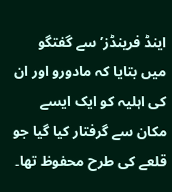اینڈ فرینڈز’ سے گفتگو میں بتایا کہ مادورو اور ان کی اہلیہ کو ایک ایسے مکان سے گرفتار کیا گیا جو قلعے کی طرح محفوظ تھا۔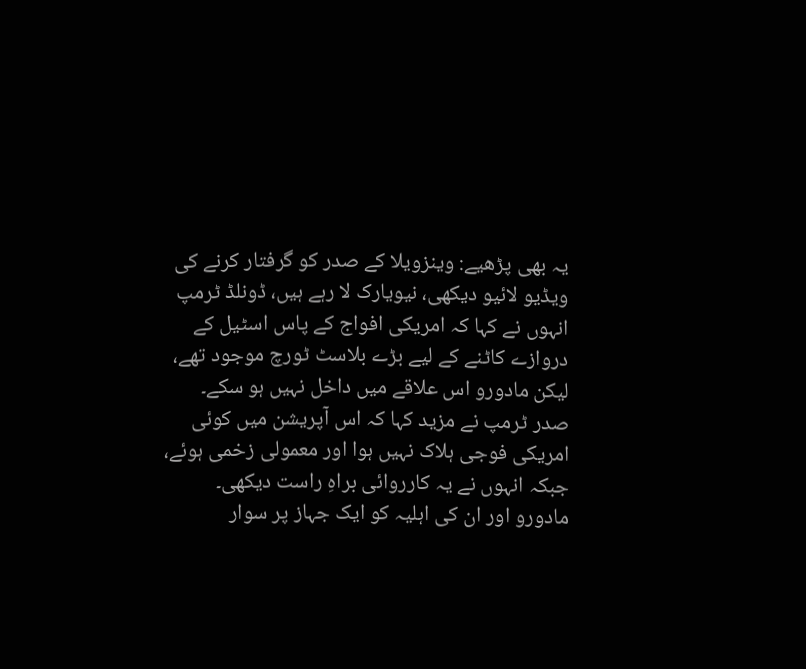یہ بھی پڑھیے: وینزویلا کے صدر کو گرفتار کرنے کی ویڈیو لائیو دیکھی، نیویارک لا رہے ہیں، ڈونلڈ ٹرمپ
انہوں نے کہا کہ امریکی افواج کے پاس اسٹیل کے دروازے کاٹنے کے لیے بڑے بلاسٹ ٹورچ موجود تھے، لیکن مادورو اس علاقے میں داخل نہیں ہو سکے۔
صدر ٹرمپ نے مزید کہا کہ اس آپریشن میں کوئی امریکی فوجی ہلاک نہیں ہوا اور معمولی زخمی ہوئے، جبکہ انہوں نے یہ کارروائی براہِ راست دیکھی۔ مادورو اور ان کی اہلیہ کو ایک جہاز پر سوار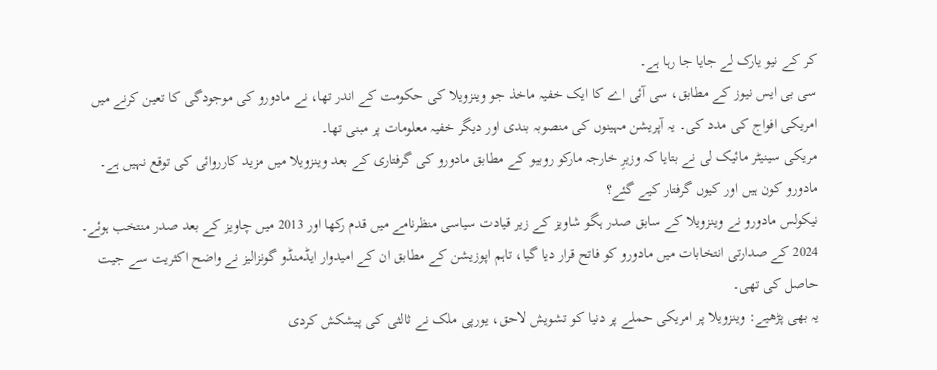کر کے نیو یارک لے جایا جا رہا ہے۔
سی بی ایس نیوز کے مطابق، سی آئی اے کا ایک خفیہ ماخذ جو وینزویلا کی حکومت کے اندر تھا، نے مادورو کی موجودگی کا تعین کرنے میں امریکی افواج کی مدد کی۔ یہ آپریشن مہینوں کی منصوبہ بندی اور دیگر خفیہ معلومات پر مبنی تھا۔
مریکی سینیٹر مائیک لی نے بتایا کہ وزیرِ خارجہ مارکو روبیو کے مطابق مادورو کی گرفتاری کے بعد وینزویلا میں مزید کارروائی کی توقع نہیں ہے۔
مادورو کون ہیں اور کیوں گرفتار کیے گئے؟
نیکولس مادورو نے وینزویلا کے سابق صدر ہگو شاویز کے زیر قیادت سیاسی منظرنامے میں قدم رکھا اور 2013 میں چاویز کے بعد صدر منتخب ہوئے۔ 2024 کے صدارتی انتخابات میں مادورو کو فاتح قرار دیا گیا، تاہم اپوزیشن کے مطابق ان کے امیدوار ایڈمنڈو گونزالیز نے واضح اکثریت سے جیت حاصل کی تھی۔
یہ بھی پڑھیے: وینزویلا پر امریکی حملے پر دنیا کو تشویش لاحق، یورپی ملک نے ثالثی کی پیشکش کردی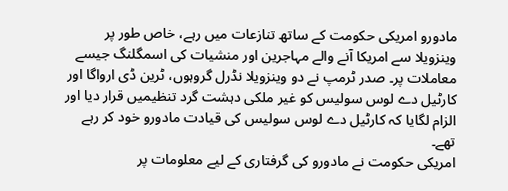مادورو امریکی حکومت کے ساتھ تنازعات میں رہے، خاص طور پر وینزویلا سے امریکا آنے والے مہاجرین اور منشیات کی اسمگلنگ جیسے معاملات پر۔ صدر ٹرمپ نے دو وینزویلا نڈرل گروہوں، ٹرین ڈی ارواگا اور کارٹیل دے لوس سولیس کو غیر ملکی دہشت گرد تنظیمیں قرار دیا اور الزام لگایا کہ کارٹیل دے لوس سولیس کی قیادت مادورو خود کر رہے تھے۔
امریکی حکومت نے مادورو کی گرفتاری کے لیے معلومات پر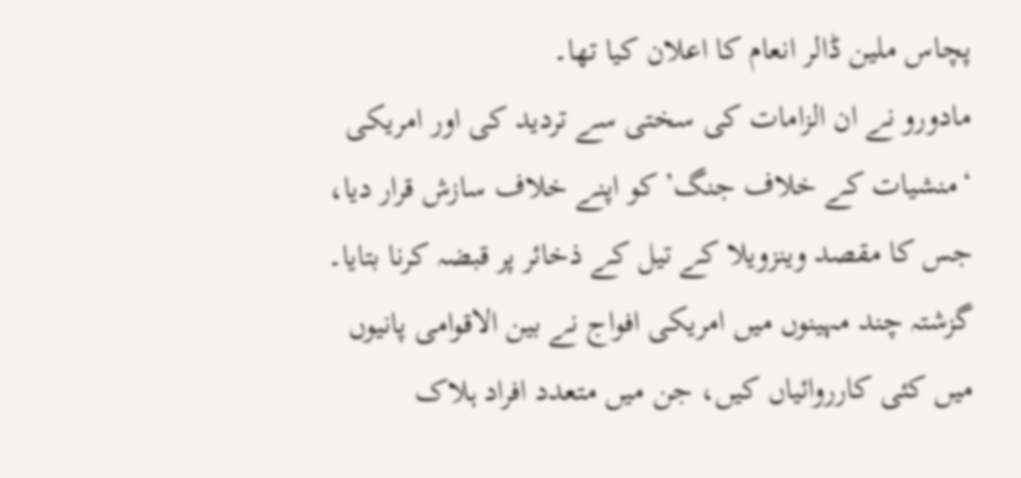پچاس ملین ڈالر انعام کا اعلان کیا تھا۔
مادورو نے ان الزامات کی سختی سے تردید کی اور امریکی ‘منشیات کے خلاف جنگ’ کو اپنے خلاف سازش قرار دیا، جس کا مقصد وینزویلا کے تیل کے ذخائر پر قبضہ کرنا بتایا۔
گزشتہ چند مہینوں میں امریکی افواج نے بین الاقوامی پانیوں میں کئی کارروائیاں کیں، جن میں متعدد افراد ہلاک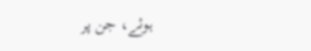ہوئے، جن پر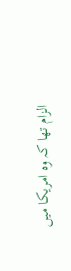الزام تھا کہ وہ امریکا میں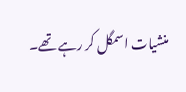منشیات اسمگل کر رہے تھے۔